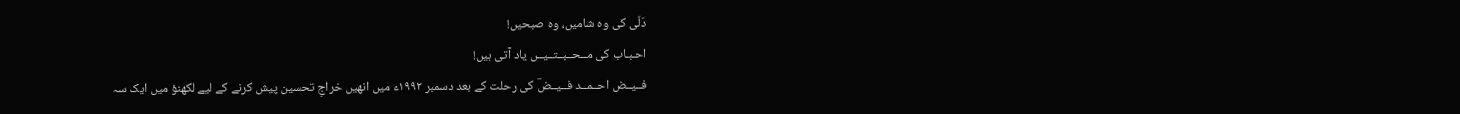دَلّی کی وہ شامیں، وہ صبحیں!
احـبـاب کی مــحــبــتــیــں یاد آتی ہیں!
فــیــض احــمــد فــیــضؔ کی رحلت کے بعد دسمبر ۱۹۹۲ء میں انھیں خراجِ تحسین پیش کرنے کے لیے لکھنؤ میں ایک سہ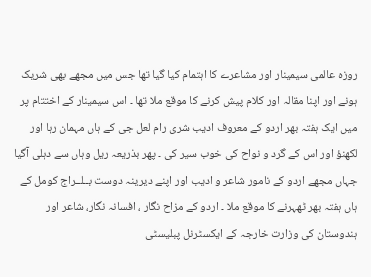روزہ عالمی سیمینار اور مشاعرے کا اہتمام کیا گیا تھا جس میں مجھے بھی شریک ہونے اور اپنا مقالہ اور کلام پیش کرنے کا موقع ملا تھا ۔ اس سیمینار کے اختتام پر میں ایک ہفتہ بھر اردو کے معروف ادیب شری رام لعل جی کے ہاں مہمان رہا اور لکھنؤ اور اس کے گرد و نواح کی خوب سیر کی ۔ پھر بذریعہ ریل وہاں سے دہلی آگیا جہاں مجھے اردو کے نامور شاعر و ادیب اور اپنے دیرینہ دوست بــلــراج کومل کے ہاں ہفتہ بھر ٹھہرنے کا موقع ملا ۔ اردو کے مزاح نگار ، افسانہ نگار، شاعر اور ہندوستان کی وزارت خارجہ کے ایکسٹرنل پبلیسٹی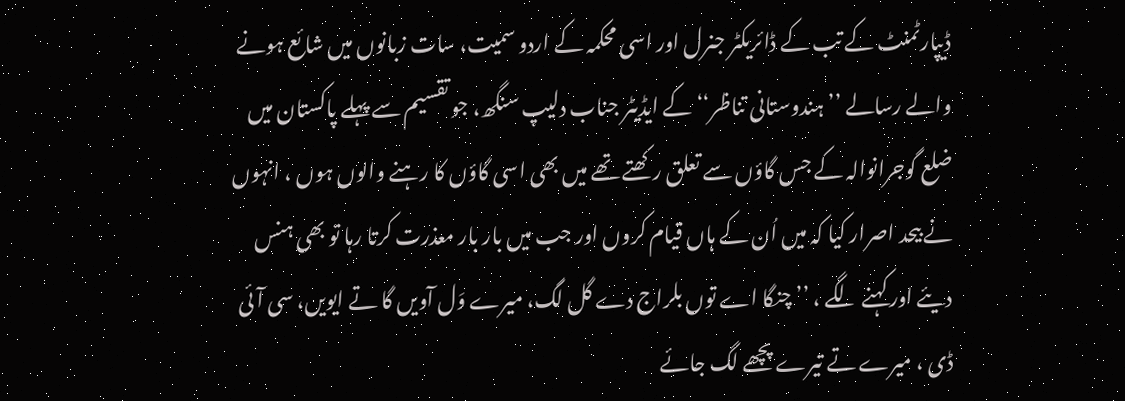ڈیپارٹمنٹ کے تب کے ڈائریکٹر جنرل اور اسی محکمہ کے اردو سمیت، سات زبانوں میں شائع ہونے والے رسالے ’’ہندوستانی تناظر‘‘ کے ایڈیٹر جناب دلیپ سنگھ، جو تقسیم سے پہلے پاکستان میں ضلع گوجرانوالہ کے جس گاؤں سے تعلق رکھتے تھے میں بھی اسی گاؤں کا رہنے والوں ہوں ، انہوں نے بیحد اصرار کیا کہ میں اُن کے ہاں قیام کروں اور جب میں بار بار معذرت کرتا رہا تو بھی ہنس دیئے اور کہنے لگے ، ’’ چنگا اے توں بلراج دے گل لگ، میرے وَل آویں گا تے ایویں، سی آئی ڈی ، میرے تے تیرے پچھے لگ جائے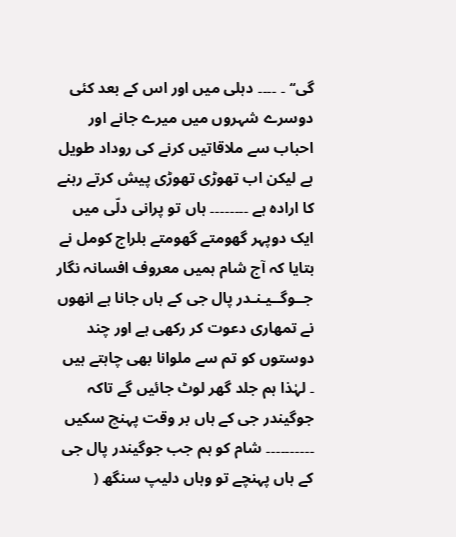گی‘‘ ۔ ۔۔۔۔ دہلی میں اور اس کے بعد کئی دوسرے شہروں میں میرے جانے اور احباب سے ملاقاتیں کرنے کی روداد طویل ہے لیکن اب تھوڑی تھوڑی پیش کرتے رہنے کا ارادہ ہے ۔۔۔۔۔۔۔۔ ہاں تو پرانی دلّی میں ایک دوپہر گھومتے گھومتے بلراج کومل نے بتایا کہ آج شام ہمیں معروف افسانہ نگار جــوگــیـنـدر پال جی کے ہاں جانا ہے انھوں نے تمھاری دعوت کر رکھی ہے اور چند دوستوں کو تم سے ملوانا بھی چاہتے ہیں ۔ لہٰذا ہم جلد گھر لوٹ جائیں گے تاکہ جوگیندر جی کے ہاں بر وقت پہنچ سکیں ۔۔۔۔۔۔۔۔۔۔ شام کو ہم جب جوگیندر پال جی کے ہاں پہنچے تو وہاں دلیپ سنگھ (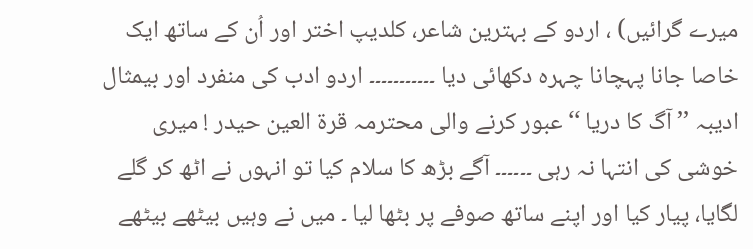میرے گرائیں) ، اردو کے بہترین شاعر، کلدیپ اختر اور اُن کے ساتھ ایک خاصا جانا پہچانا چہرہ دکھائی دیا ۔۔۔۔۔۔۔۔۔۔۔ اردو ادب کی منفرد اور بیمثال ادیبہ ’’ آگ کا دریا ‘‘عبور کرنے والی محترمہ قرۃ العین حیدر ! میری خوشی کی انتہا نہ رہی ۔۔۔۔۔۔ آگے بڑھ کا سلام کیا تو انہوں نے اٹھ کر گلے لگایا، پیار کیا اور اپنے ساتھ صوفے پر بٹھا لیا ۔ میں نے وہیں بیٹھے بیٹھے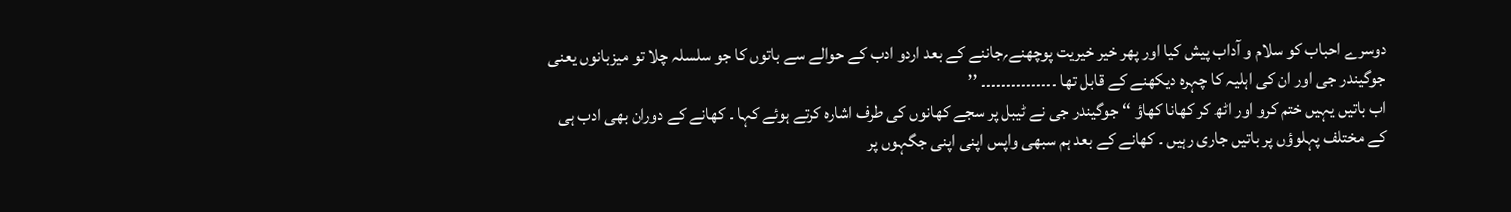دوسرے احباب کو سلام و آداب پیش کیا اور پھر خیر خیریت پوچھنے؍جاننے کے بعد اردو ادب کے حوالے سے باتوں کا جو سلسلہ چلا تو میزبانوں یعنی جوگیندر جی اور ان کی اہلیہ کا چہرہ دیکھنے کے قابل تھا ۔۔۔۔۔۔۔۔۔۔۔۔۔۔۔ ’’
اب باتیں یہیں ختم کرو اور اٹھ کر کھانا کھاؤ ‘‘ جوگیندر جی نے ٹیبل پر سجے کھانوں کی طرف اشارہ کرتے ہوئے کہا ۔ کھانے کے دوران بھی ادب ہی کے مختلف پہلوؤں پر باتیں جاری رہیں ۔ کھانے کے بعد ہم سبھی واپس اپنی اپنی جگہوں پر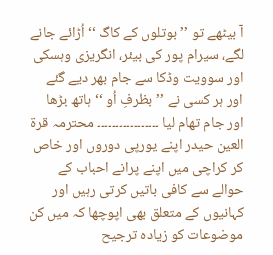آ بیٹھے تو ’’ بوتلوں کے کاگ ‘‘ اُڑائے جانے لگے، سیرام پور کی بیئر، انگریزی وہسکی اور سوویت وڈکا سے جام بھر دیے گئے اور ہر کسی نے ’’بظرفِ اُو ‘‘ ہاتھ بڑھا اور جام تھام لیا ۔۔۔۔۔۔۔۔۔۔۔۔۔۔۔۔۔ محترمہ قرۃ العین حیدر اپنے یورپی دوروں اور خاص کر کراچی میں اپنے پرانے احباب کے حوالے سے کافی باتیں کرتی رہیں اور کہانیوں کے متعلق بھی اپوچھا کہ میں کن موضوعات کو زیادہ ترجیح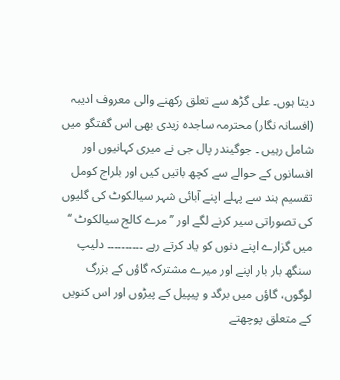دیتا ہوں۔ علی گڑھ سے تعلق رکھنے والی معروف ادیبہ (افسانہ نگار) محترمہ ساجدہ زیدی بھی اس گفتگو میں شامل رہیں ۔ جوگیندر پال جی نے میری کہانیوں اور افسانوں کے حوالے سے کچھ باتیں کیں اور بلراج کومل تقسیم ہند سے پہلے اپنے آبائی شہر سیالکوٹ کی گلیوں کی تصوراتی سیر کرنے لگے اور ’’ مرے کالج سیالکوٹ ‘‘ میں گزارے اپنے دنوں کو یاد کرتے رہے ۔۔۔۔۔۔۔۔۔۔ دلیپ سنگھ بار بار اپنے اور میرے مشترکہ گاؤں کے بزرگ لوگوں، گاؤں میں برگد و پیپیل کے پیڑوں اور اس کنویں کے متعلق پوچھتے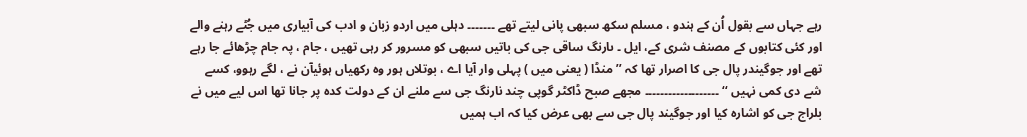رہے جہاں سے بقول اُن کے ہندو ، مسلم سکھ سبھی پانی لیتے تھے ۔۔۔۔۔۔۔ دہلی میں اردو زبان و ادب کی آبیاری میں جُٹے رہنے والے اور کئی کتابوں کے مصنف شری کے، ایل ۔ ںارنگ ساقی جی کی باتیں سبھی کو مسرور کر رہی تھیں ، جام ، پہ جام چڑھائے جا رہے تھے اور جوگیندر پال جی کا اصرار تھا کہ ’’ منڈا ( یعنی میں ) پہلی وار آیا اے ، بوتلاں ہور وہ رکھیاں ہوئیآن نے ، لگے رہوو، کسے شے دی کمی نہیں ‘‘ ۔۔۔۔۔۔۔۔۔۔۔۔۔۔۔۔۔۔۔ مجھے صبح ڈاکٹر گوپی چند نارنگ جی سے ملنے ان کے دولت کدہ پر جانا تھا اس لیے میں نے بلراج جی کو اشارہ کیا اور جوگیند پال جی سے بھی عرض کیا کہ اب ہمیں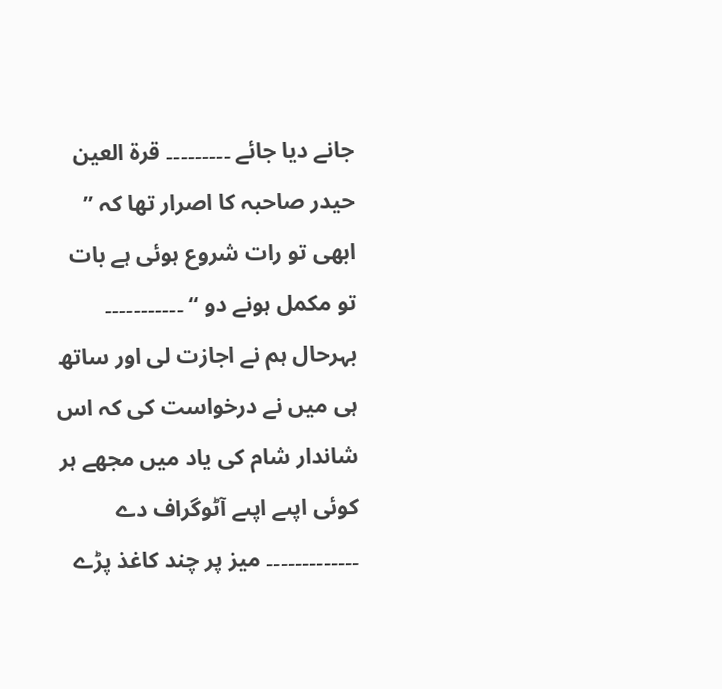جانے دیا جائے ۔۔۔۔۔۔۔۔۔ قرۃ العین حیدر صاحبہ کا اصرار تھا کہ ’’ ابھی تو رات شروع ہوئی ہے بات تو مکمل ہونے دو ‘‘ ۔۔۔۔۔۔۔۔۔۔۔ بہرحال ہم نے اجازت لی اور ساتھ ہی میں نے درخواست کی کہ اس شاندار شام کی یاد میں مجھے ہر کوئی اپںے اپںے آٹوگراف دے ۔۔۔۔۔۔۔۔۔۔۔۔۔ میز پر چند کاغذ پڑے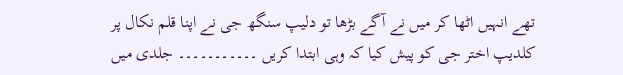تھے انہیں اٹھا کر میں نے آگے بڑھا تو دلیپ سنگھ جی نے اپنا قلم نکال پر کلدیپ اختر جی کو پیش کیا کہ وہی ابتدا کریں ۔۔۔۔۔۔۔۔۔۔۔ جلدی میں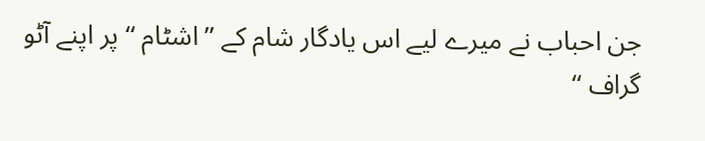جن احباب نے میرے لیے اس یادگار شام کے ’’اشٹام ‘‘ پر اپنے آٹو گراف ‘‘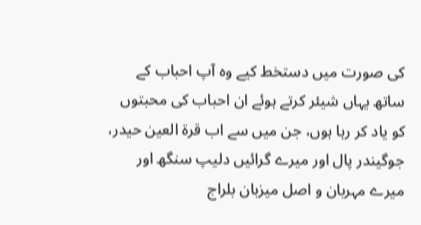کی صورت میں دستخط کیے وہ آپ احباب کے ساتھ یہاں شیئر کرتے ہوئے ان احباب کی محبتوں کو یاد کر رہا ہوں، جن میں سے اب قرۃ العین حیدر، جوگیندر پال اور میرے گرائیں دلیپ سنگھ اور میرے مہربان و اصل میزبان بلراج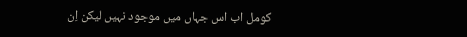کومل اب اس جہاں میں موجود نہیں لیکن اِن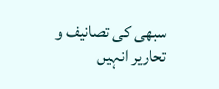سبھی کی تصانیف و تحاریر انہیں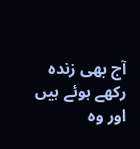آج بھی زندہ رکھے ہوئے ہیں اور وہ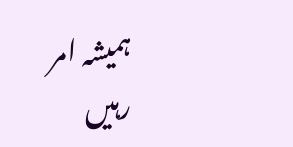ہمیشہ امر رہیں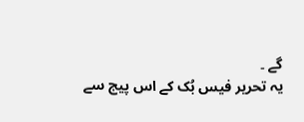گے ۔
یہ تحریر فیس بُک کے اس پیج سے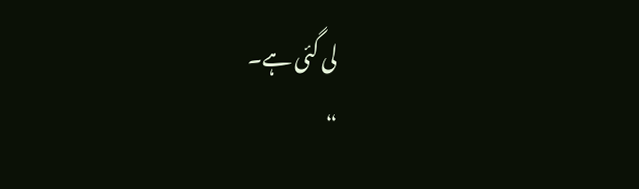لی گئی ہے۔
“